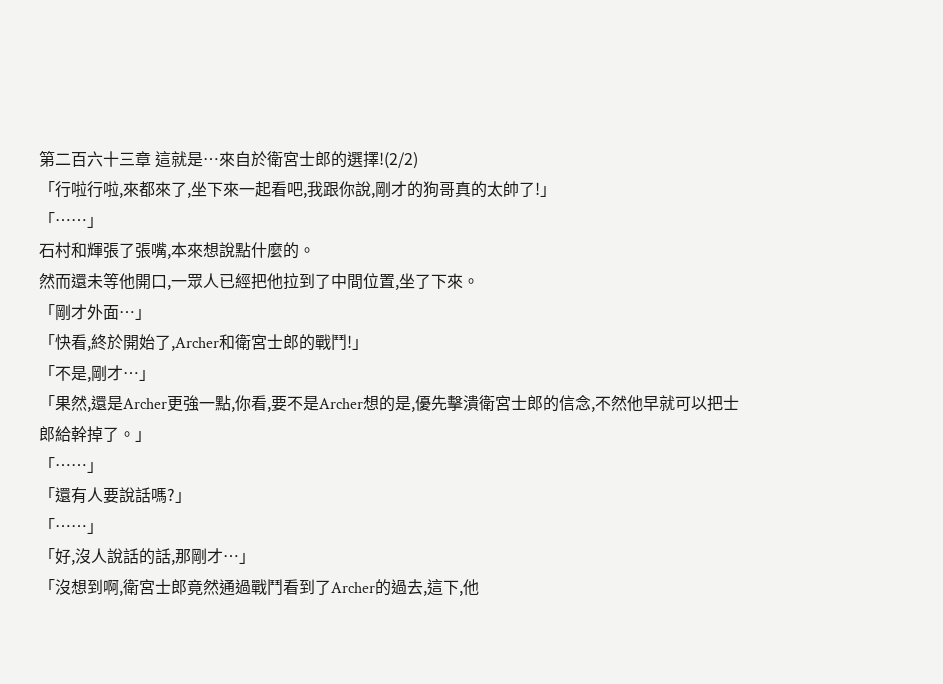第二百六十三章 這就是…來自於衛宮士郎的選擇!(2/2)
「行啦行啦,來都來了,坐下來一起看吧,我跟你說,剛才的狗哥真的太帥了!」
「……」
石村和輝張了張嘴,本來想說點什麼的。
然而還未等他開口,一眾人已經把他拉到了中間位置,坐了下來。
「剛才外面…」
「快看,終於開始了,Archer和衛宮士郎的戰鬥!」
「不是,剛才…」
「果然,還是Archer更強一點,你看,要不是Archer想的是,優先擊潰衛宮士郎的信念,不然他早就可以把士郎給幹掉了。」
「……」
「還有人要說話嗎?」
「……」
「好,沒人說話的話,那剛才…」
「沒想到啊,衛宮士郎竟然通過戰鬥看到了Archer的過去,這下,他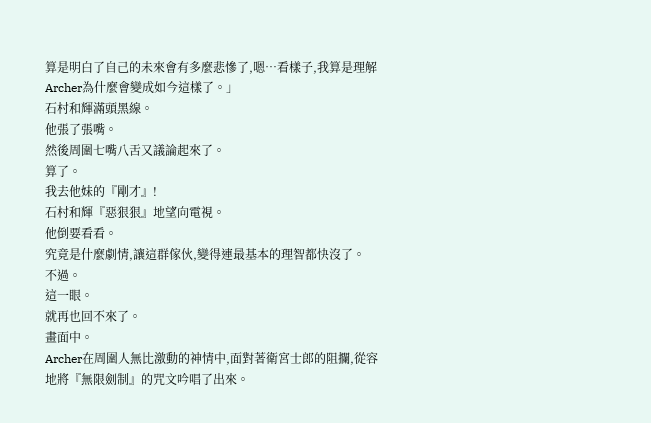算是明白了自己的未來會有多麼悲慘了,嗯…看樣子,我算是理解Archer為什麼會變成如今這樣了。」
石村和輝滿頭黑線。
他張了張嘴。
然後周圍七嘴八舌又議論起來了。
算了。
我去他妹的『剛才』!
石村和輝『惡狠狠』地望向電視。
他倒要看看。
究竟是什麼劇情,讓這群傢伙,變得連最基本的理智都快沒了。
不過。
這一眼。
就再也回不來了。
畫面中。
Archer在周圍人無比激動的神情中,面對著衛宮士郎的阻攔,從容地將『無限劍制』的咒文吟唱了出來。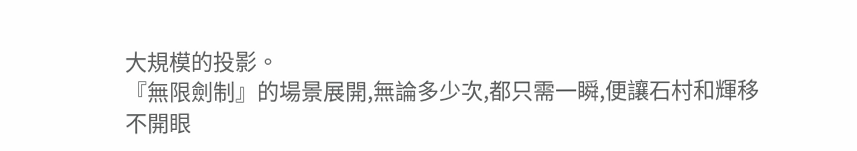大規模的投影。
『無限劍制』的場景展開,無論多少次,都只需一瞬,便讓石村和輝移不開眼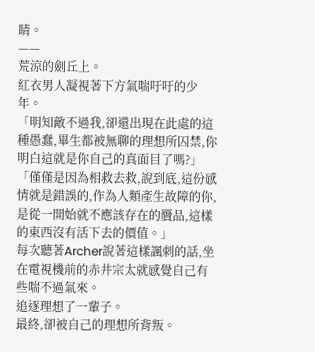睛。
——
荒涼的劍丘上。
紅衣男人凝視著下方氣喘吁吁的少年。
「明知敵不過我,卻還出現在此處的這種愚蠢,畢生都被無聊的理想所囚禁,你明白這就是你自己的真面目了嗎?」
「僅僅是因為相救去救,說到底,這份感情就是錯誤的,作為人類產生故障的你,是從一開始就不應該存在的贗品,這樣的東西沒有活下去的價值。」
每次聽著Archer說著這樣諷刺的話,坐在電視機前的赤井宗太就感覺自己有些喘不過氣來。
追逐理想了一輩子。
最終,卻被自己的理想所背叛。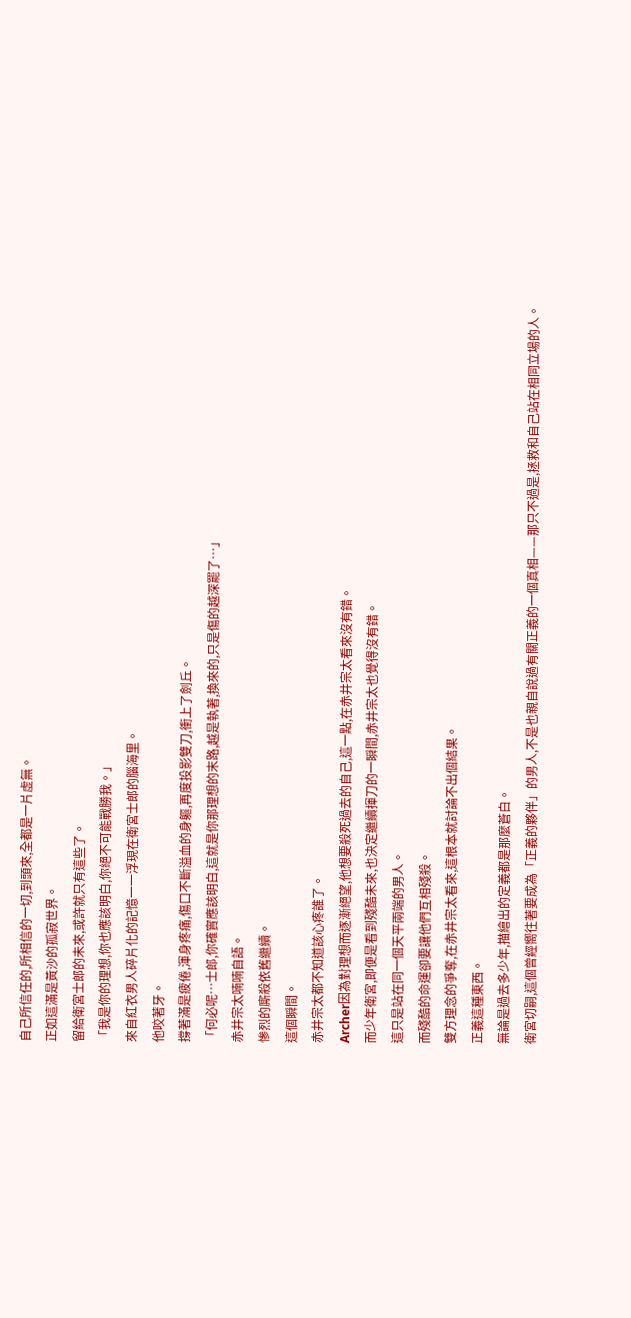自己所信任的,所相信的一切,到頭來,全都是一片虛無。
正如這滿是黃沙的孤寂世界。
留給衛宮士郎的未來,或許就只有這些了。
「我是你的理想,你也應該明白,你絕不可能戰勝我。」
來自紅衣男人碎片化的記憶一一浮現在衛宮士郎的腦海里。
他咬著牙。
撐著滿是疲倦,渾身疼痛,傷口不斷溢血的身軀,再度投影雙刀,衝上了劍丘。
「何必呢…士郎,你確實應該明白,這就是你那理想的末路,越是執著,換來的,只是傷的越深罷了…」
赤井宗太喃喃自語。
慘烈的廝殺依舊繼續。
這個瞬間。
赤井宗太都不知道該心疼誰了。
Archer因為對理想而逐漸絕望,他想要殺死過去的自己,這一點,在赤井宗太看來沒有錯。
而少年衛宮,即便是看到殘酷未來,也決定繼續揮刀的一瞬間,赤井宗太也覺得沒有錯。
這只是站在同一個天平兩端的男人。
而殘酷的命運卻要讓他們互相殘殺。
雙方理念的爭奪,在赤井宗太看來,這根本就討論不出個結果。
正義這種東西。
無論是過去多少年,描繪出的定義都是那麼蒼白。
衛宮切嗣,這個曾經嚮往著要成為「正義的夥伴」的男人,不是也親自說過有關正義的一個真相——那只不過是,拯救和自己站在相同立場的人。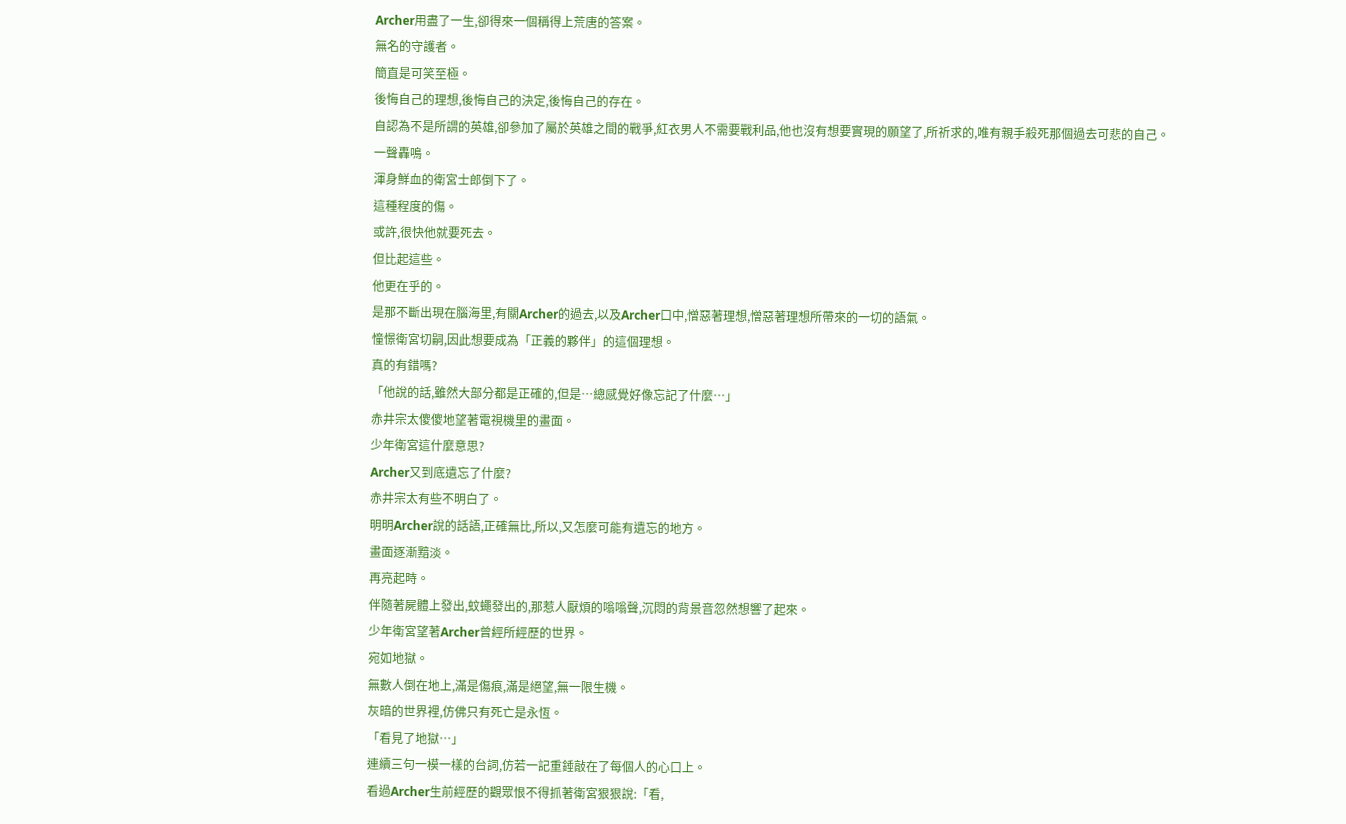Archer用盡了一生,卻得來一個稱得上荒唐的答案。
無名的守護者。
簡直是可笑至極。
後悔自己的理想,後悔自己的決定,後悔自己的存在。
自認為不是所謂的英雄,卻參加了屬於英雄之間的戰爭,紅衣男人不需要戰利品,他也沒有想要實現的願望了,所祈求的,唯有親手殺死那個過去可悲的自己。
一聲轟鳴。
渾身鮮血的衛宮士郎倒下了。
這種程度的傷。
或許,很快他就要死去。
但比起這些。
他更在乎的。
是那不斷出現在腦海里,有關Archer的過去,以及Archer口中,憎惡著理想,憎惡著理想所帶來的一切的語氣。
憧憬衛宮切嗣,因此想要成為「正義的夥伴」的這個理想。
真的有錯嗎?
「他說的話,雖然大部分都是正確的,但是…總感覺好像忘記了什麼…」
赤井宗太傻傻地望著電視機里的畫面。
少年衛宮這什麼意思?
Archer又到底遺忘了什麼?
赤井宗太有些不明白了。
明明Archer說的話語,正確無比,所以,又怎麼可能有遺忘的地方。
畫面逐漸黯淡。
再亮起時。
伴隨著屍體上發出,蚊蠅發出的,那惹人厭煩的嗡嗡聲,沉悶的背景音忽然想響了起來。
少年衛宮望著Archer曾經所經歷的世界。
宛如地獄。
無數人倒在地上,滿是傷痕,滿是絕望,無一限生機。
灰暗的世界裡,仿佛只有死亡是永恆。
「看見了地獄…」
連續三句一模一樣的台詞,仿若一記重錘敲在了每個人的心口上。
看過Archer生前經歷的觀眾恨不得抓著衛宮狠狠說:「看,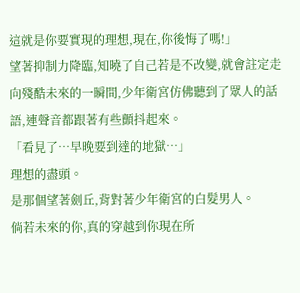這就是你要實現的理想,現在,你後悔了嗎!」
望著抑制力降臨,知曉了自己若是不改變,就會註定走向殘酷未來的一瞬間,少年衛宮仿佛聽到了眾人的話語,連聲音都跟著有些顫抖起來。
「看見了…早晚要到達的地獄…」
理想的盡頭。
是那個望著劍丘,背對著少年衛宮的白髮男人。
倘若未來的你,真的穿越到你現在所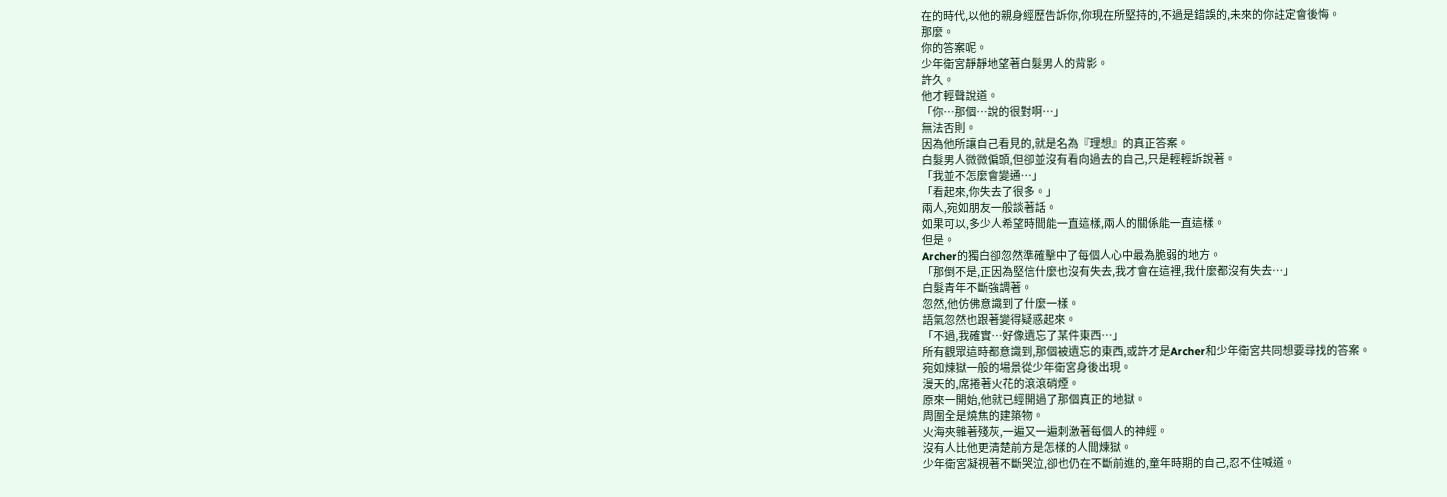在的時代,以他的親身經歷告訴你,你現在所堅持的,不過是錯誤的,未來的你註定會後悔。
那麼。
你的答案呢。
少年衛宮靜靜地望著白髮男人的背影。
許久。
他才輕聲說道。
「你…那個…說的很對啊…」
無法否則。
因為他所讓自己看見的,就是名為『理想』的真正答案。
白髮男人微微偏頭,但卻並沒有看向過去的自己,只是輕輕訴說著。
「我並不怎麼會變通…」
「看起來,你失去了很多。」
兩人,宛如朋友一般談著話。
如果可以,多少人希望時間能一直這樣,兩人的關係能一直這樣。
但是。
Archer的獨白卻忽然準確擊中了每個人心中最為脆弱的地方。
「那倒不是,正因為堅信什麼也沒有失去,我才會在這裡,我什麼都沒有失去…」
白髮青年不斷強調著。
忽然,他仿佛意識到了什麼一樣。
語氣忽然也跟著變得疑惑起來。
「不過,我確實…好像遺忘了某件東西…」
所有觀眾這時都意識到,那個被遺忘的東西,或許才是Archer和少年衛宮共同想要尋找的答案。
宛如煉獄一般的場景從少年衛宮身後出現。
漫天的,席捲著火花的滾滾硝煙。
原來一開始,他就已經開過了那個真正的地獄。
周圍全是燒焦的建築物。
火海夾雜著殘灰,一遍又一遍刺激著每個人的神經。
沒有人比他更清楚前方是怎樣的人間煉獄。
少年衛宮凝視著不斷哭泣,卻也仍在不斷前進的,童年時期的自己,忍不住喊道。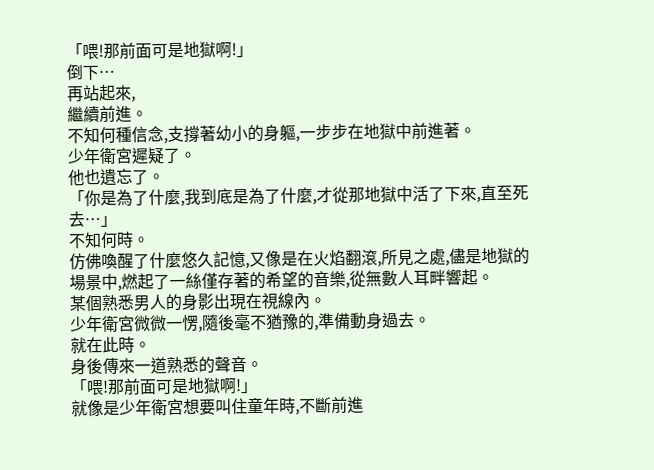「喂!那前面可是地獄啊!」
倒下…
再站起來,
繼續前進。
不知何種信念,支撐著幼小的身軀,一步步在地獄中前進著。
少年衛宮遲疑了。
他也遺忘了。
「你是為了什麼,我到底是為了什麼,才從那地獄中活了下來,直至死去…」
不知何時。
仿佛喚醒了什麼悠久記憶,又像是在火焰翻滾,所見之處,儘是地獄的場景中,燃起了一絲僅存著的希望的音樂,從無數人耳畔響起。
某個熟悉男人的身影出現在視線內。
少年衛宮微微一愣,隨後毫不猶豫的,準備動身過去。
就在此時。
身後傳來一道熟悉的聲音。
「喂!那前面可是地獄啊!」
就像是少年衛宮想要叫住童年時,不斷前進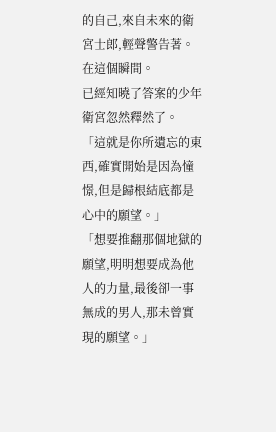的自己,來自未來的衛宮士郎,輕聲警告著。
在這個瞬間。
已經知曉了答案的少年衛宮忽然釋然了。
「這就是你所遺忘的東西,確實開始是因為憧憬,但是歸根結底都是心中的願望。」
「想要推翻那個地獄的願望,明明想要成為他人的力量,最後卻一事無成的男人,那未曾實現的願望。」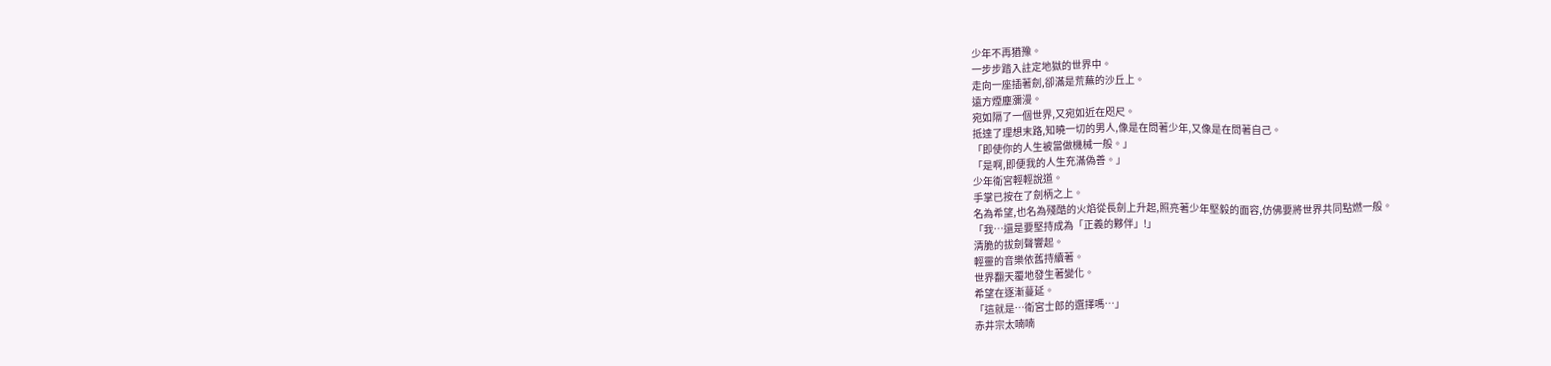少年不再猶豫。
一步步踏入註定地獄的世界中。
走向一座插著劍,卻滿是荒蕪的沙丘上。
遠方煙塵瀰漫。
宛如隔了一個世界,又宛如近在咫尺。
抵達了理想末路,知曉一切的男人,像是在問著少年,又像是在問著自己。
「即使你的人生被當做機械一般。」
「是啊,即便我的人生充滿偽善。」
少年衛宮輕輕說道。
手掌已按在了劍柄之上。
名為希望,也名為殘酷的火焰從長劍上升起,照亮著少年堅毅的面容,仿佛要將世界共同點燃一般。
「我…還是要堅持成為「正義的夥伴」!」
清脆的拔劍聲響起。
輕靈的音樂依舊持續著。
世界翻天覆地發生著變化。
希望在逐漸蔓延。
「這就是…衛宮士郎的選擇嗎…」
赤井宗太喃喃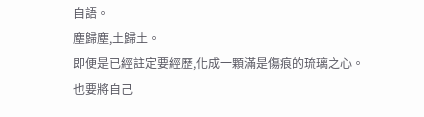自語。
塵歸塵,土歸土。
即便是已經註定要經歷,化成一顆滿是傷痕的琉璃之心。
也要將自己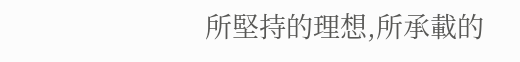所堅持的理想,所承載的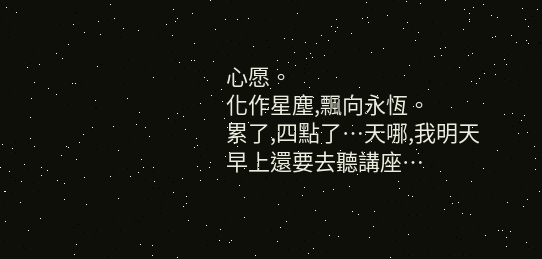心愿。
化作星塵,飄向永恆。
累了,四點了…天哪,我明天早上還要去聽講座…